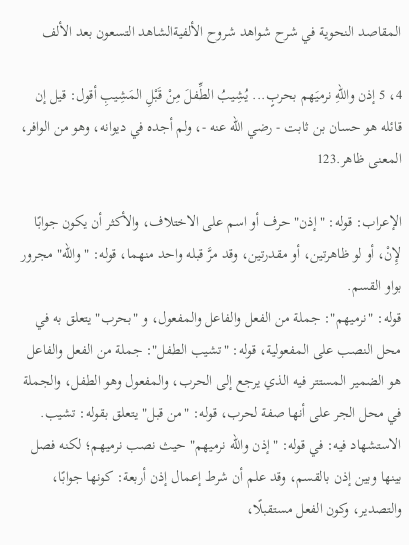المقاصد النحوية في شرح شواهد شروح الألفيةالشاهد التسعون بعد الألف

4، 5 إذن واللهِ نرميَهم بحربٍ... يُشِيبُ الطِّفلَ مِنْ قَبْلِ المَشِيبِ أقول: قيل إن قائله هو حسان بن ثابت - رضي الله عنه -، ولم أجده في ديوانه، وهو من الوافر، المعنى ظاهر.123

الإعراب: قوله: "إذن" حرف أو اسم على الاختلاف، والأكثر أن يكون جوابًا لإِنْ، أو لو ظاهرتين، أو مقدرتين، وقد مرَّ قبله واحد منهما، قوله: "والله" مجرور بواو القسم.
قوله: "نرميهم": جملة من الفعل والفاعل والمفعول، و "بحرب" يتعلق به في محل النصب على المفعولية، قوله: "تشيب الطفل": جملة من الفعل والفاعل هو الضمير المستتر فيه الذي يرجع إلى الحرب، والمفعول وهو الطفل، والجملة في محل الجر على أنها صفة لحرب، قوله: "من قبل" يتعلق بقوله: تشيب.
الاستشهاد فيه: في قوله: "إذن والله نرميهم" حيث نصب نرميهم؛ لكنه فصل بينها وبين إذن بالقسم، وقد علم أن شرط إعمال إذن أربعة: كونها جوابًا، والتصدير، وكون الفعل مستقبلًا،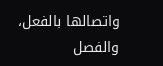واتصالها بالفعل، والفصل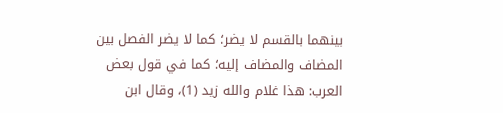بينهما بالقسم لا يضر؛ كما لا يضر الفصل بين المضاف والمضاف إليه؛ كما في قول بعض العرب: هذا غلام والله زيد (1)، وقال ابن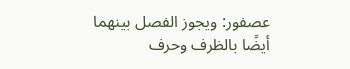عصفور: ويجوز الفصل بينهما أيضًا بالظرف وحرف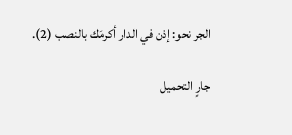الجر نحو: إذن في الدار أكرمَك بالنصب (2).

جارٍ التحميل